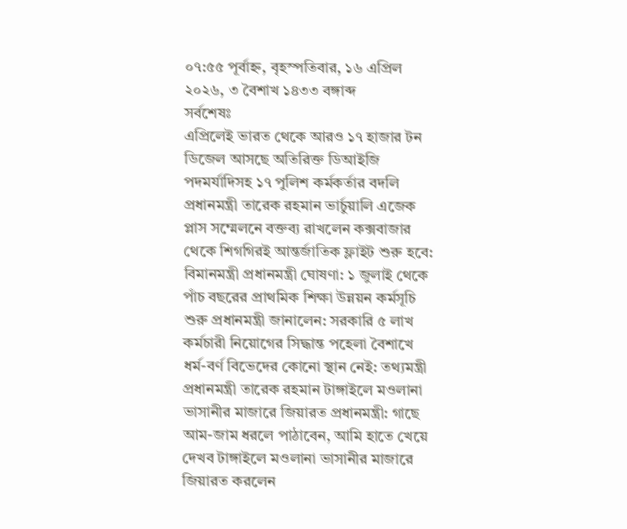০৭:৫৫ পূর্বাহ্ন, বৃহস্পতিবার, ১৬ এপ্রিল ২০২৬, ৩ বৈশাখ ১৪৩৩ বঙ্গাব্দ
সর্বশেষঃ
এপ্রিলেই ভারত থেকে আরও ১৭ হাজার টন ডিজেল আসছে অতিরিক্ত ডিআইজি পদমর্যাদিসহ ১৭ পুলিশ কর্মকর্তার বদলি প্রধানমন্ত্রী তারেক রহমান ভার্চুয়ালি এজেক প্লাস সম্মেলনে বক্তব্য রাখলেন কক্সবাজার থেকে শিগগিরই আন্তর্জাতিক ফ্লাইট শুরু হবে: বিমানমন্ত্রী প্রধানমন্ত্রী ঘোষণা: ১ জুলাই থেকে পাঁচ বছরের প্রাথমিক শিক্ষা উন্নয়ন কর্মসূচি শুরু প্রধানমন্ত্রী জানালেন: সরকারি ৫ লাখ কর্মচারী নিয়োগের সিদ্ধান্ত পহেলা বৈশাখে ধর্ম-বর্ণ বিভেদের কোনো স্থান নেই: তথ্যমন্ত্রী প্রধানমন্ত্রী তারেক রহমান টাঙ্গাইলে মওলানা ভাসানীর মাজারে জিয়ারত প্রধানমন্ত্রী: গাছে আম-জাম ধরলে পাঠাবেন, আমি হাতে খেয়ে দেখব টাঙ্গাইলে মওলানা ভাসানীর মাজারে জিয়ারত করলেন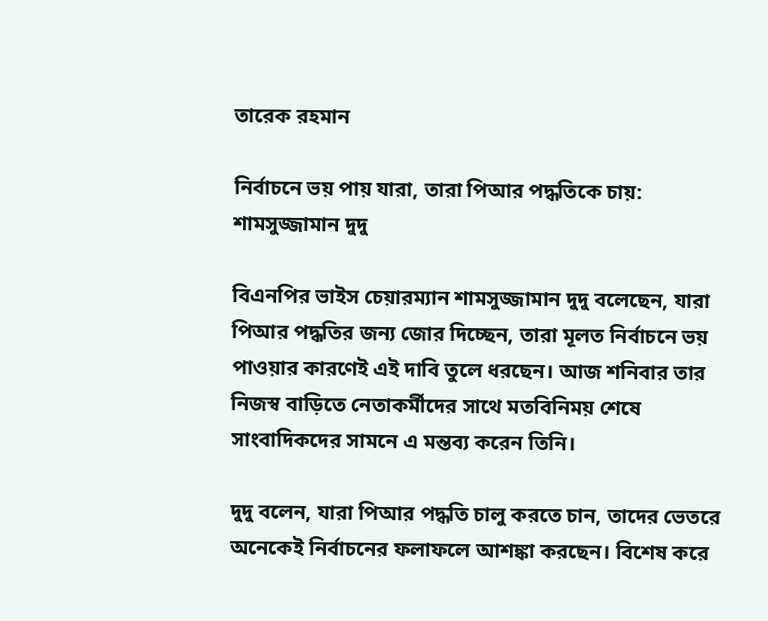তারেক রহমান

নির্বাচনে ভয় পায় যারা, তারা পিআর পদ্ধতিকে চায়: শামসুজ্জামান দুদু

বিএনপির ভাইস চেয়ারম্যান শামসুজ্জামান দুদু বলেছেন, যারা পিআর পদ্ধতির জন্য জোর দিচ্ছেন, তারা মূলত নির্বাচনে ভয় পাওয়ার কারণেই এই দাবি তুলে ধরছেন। আজ শনিবার তার নিজস্ব বাড়িতে নেতাকর্মীদের সাথে মতবিনিময় শেষে সাংবাদিকদের সামনে এ মন্তব্য করেন তিনি।

দুদু বলেন, যারা পিআর পদ্ধতি চালু করতে চান, তাদের ভেতরে অনেকেই নির্বাচনের ফলাফলে আশঙ্কা করছেন। বিশেষ করে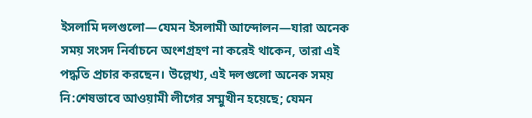ইসলামি দলগুলো—যেমন ইসলামী আন্দোলন—যারা অনেক সময় সংসদ নির্বাচনে অংশগ্রহণ না করেই থাকেন, তারা এই পদ্ধতি প্রচার করছেন। উল্লেখ্য, এই দলগুলো অনেক সময় নি:শেষভাবে আওয়ামী লীগের সম্মুখীন হয়েছে; যেমন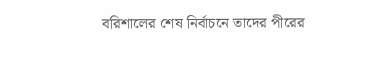বরিশালের শেষ নির্বাচনে তাদের পীরের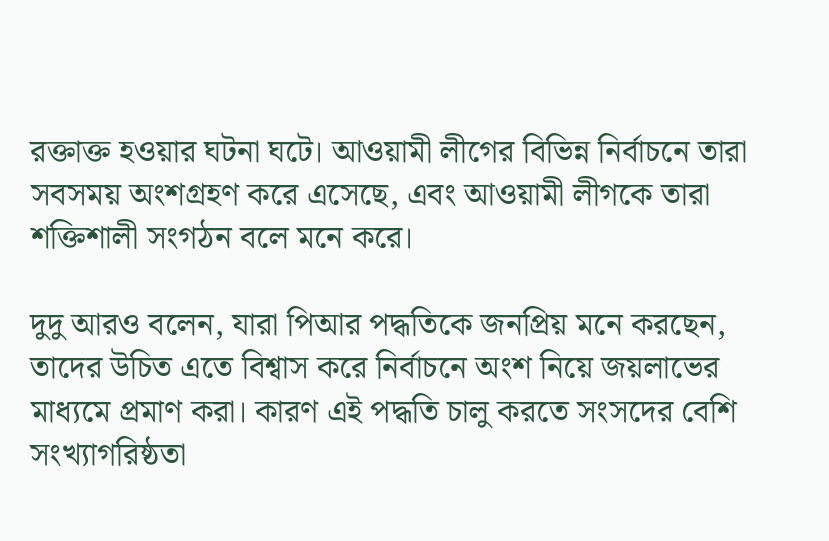রক্তাক্ত হওয়ার ঘটনা ঘটে। আওয়ামী লীগের বিভিন্ন নির্বাচনে তারা সবসময় অংশগ্রহণ করে এসেছে, এবং আওয়ামী লীগকে তারা শক্তিশালী সংগঠন বলে মনে করে।

দুদু আরও বলেন, যারা পিআর পদ্ধতিকে জনপ্রিয় মনে করছেন, তাদের উচিত এতে বিশ্বাস করে নির্বাচনে অংশ নিয়ে জয়লাভের মাধ্যমে প্রমাণ করা। কারণ এই পদ্ধতি চালু করতে সংসদের বেশি সংখ্যাগরিষ্ঠতা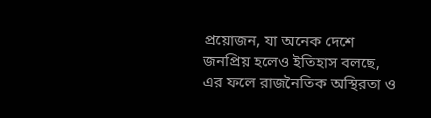প্রয়োজন, যা অনেক দেশে জনপ্রিয় হলেও ইতিহাস বলছে, এর ফলে রাজনৈতিক অস্থিরতা ও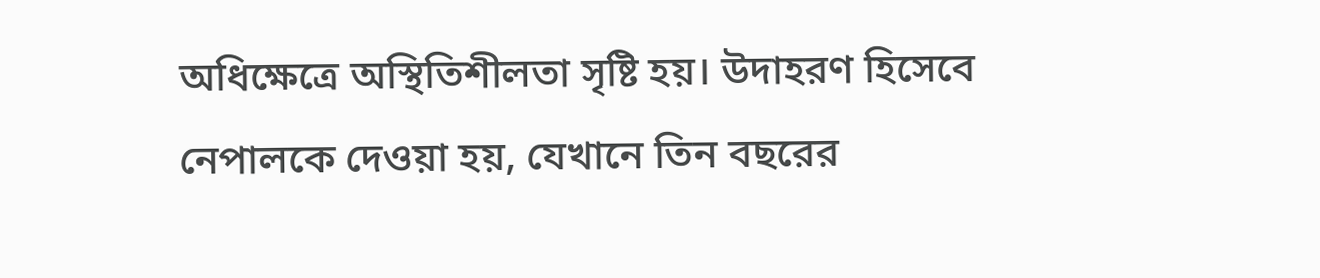অধিক্ষেত্রে অস্থিতিশীলতা সৃষ্টি হয়। উদাহরণ হিসেবে নেপালকে দেওয়া হয়, যেখানে তিন বছরের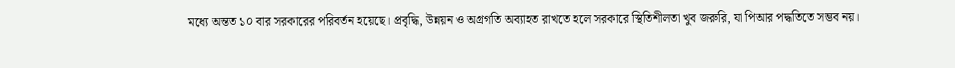মধ্যে অন্তত ১০ বার সরকারের পরিবর্তন হয়েছে। প্রবৃদ্ধি, উন্নয়ন ও অগ্রগতি অব্যাহত রাখতে হলে সরকারে স্থিতিশীলতা খুব জরুরি, যা পিআর পদ্ধতিতে সম্ভব নয়।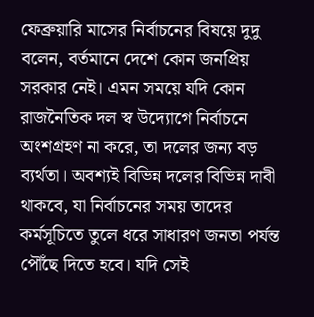ফেব্রুয়ারি মাসের নির্বাচনের বিষয়ে দুদু বলেন, বর্তমানে দেশে কোন জনপ্রিয় সরকার নেই। এমন সময়ে যদি কোন রাজনৈতিক দল স্ব উদ্যোগে নির্বাচনে অংশগ্রহণ না করে, তা দলের জন্য বড় ব্যর্থতা। অবশ্যই বিভিন্ন দলের বিভিন্ন দাবী থাকবে, যা নির্বাচনের সময় তাদের কর্মসূচিতে তুলে ধরে সাধারণ জনতা পর্যন্ত পৌঁছে দিতে হবে। যদি সেই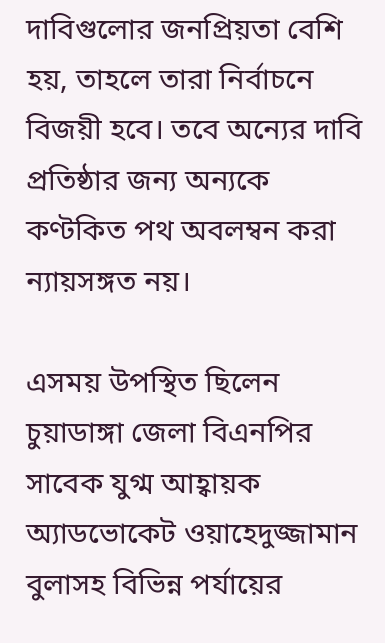দাবিগুলোর জনপ্রিয়তা বেশি হয়, তাহলে তারা নির্বাচনে বিজয়ী হবে। তবে অন্যের দাবি প্রতিষ্ঠার জন্য অন্যকে কণ্টকিত পথ অবলম্বন করা ন্যায়সঙ্গত নয়।

এসময় উপস্থিত ছিলেন চুয়াডাঙ্গা জেলা বিএনপির সাবেক যুগ্ম আহ্বায়ক অ্যাডভোকেট ওয়াহেদুজ্জামান বুলাসহ বিভিন্ন পর্যায়ের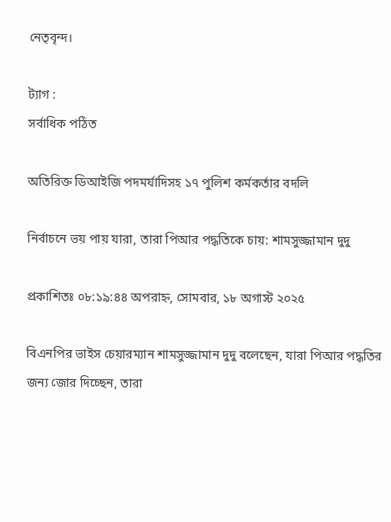নেতৃবৃন্দ।

ট্যাগ :
সর্বাধিক পঠিত

অতিরিক্ত ডিআইজি পদমর্যাদিসহ ১৭ পুলিশ কর্মকর্তার বদলি

নির্বাচনে ভয় পায় যারা, তারা পিআর পদ্ধতিকে চায়: শামসুজ্জামান দুদু

প্রকাশিতঃ ০৮:১৯:৪৪ অপরাহ্ন, সোমবার, ১৮ অগাস্ট ২০২৫

বিএনপির ভাইস চেয়ারম্যান শামসুজ্জামান দুদু বলেছেন, যারা পিআর পদ্ধতির জন্য জোর দিচ্ছেন, তারা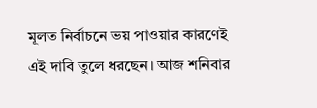মূলত নির্বাচনে ভয় পাওয়ার কারণেই এই দাবি তুলে ধরছেন। আজ শনিবার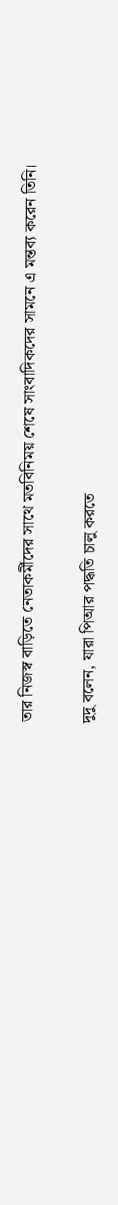তার নিজস্ব বাড়িতে নেতাকর্মীদের সাথে মতবিনিময় শেষে সাংবাদিকদের সামনে এ মন্তব্য করেন তিনি।

দুদু বলেন, যারা পিআর পদ্ধতি চালু করতে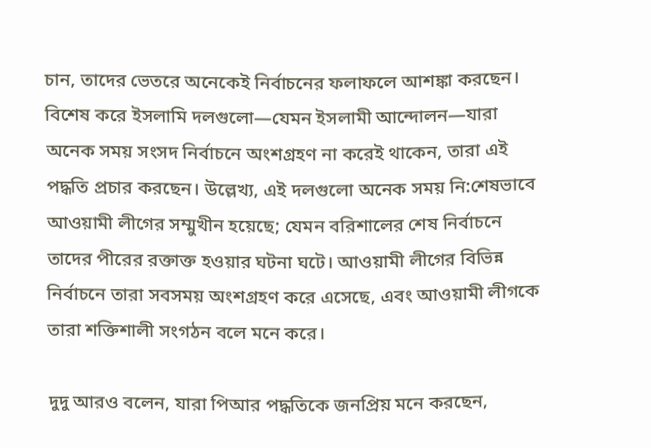চান, তাদের ভেতরে অনেকেই নির্বাচনের ফলাফলে আশঙ্কা করছেন। বিশেষ করে ইসলামি দলগুলো—যেমন ইসলামী আন্দোলন—যারা অনেক সময় সংসদ নির্বাচনে অংশগ্রহণ না করেই থাকেন, তারা এই পদ্ধতি প্রচার করছেন। উল্লেখ্য, এই দলগুলো অনেক সময় নি:শেষভাবে আওয়ামী লীগের সম্মুখীন হয়েছে; যেমন বরিশালের শেষ নির্বাচনে তাদের পীরের রক্তাক্ত হওয়ার ঘটনা ঘটে। আওয়ামী লীগের বিভিন্ন নির্বাচনে তারা সবসময় অংশগ্রহণ করে এসেছে, এবং আওয়ামী লীগকে তারা শক্তিশালী সংগঠন বলে মনে করে।

দুদু আরও বলেন, যারা পিআর পদ্ধতিকে জনপ্রিয় মনে করছেন,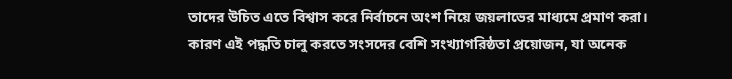তাদের উচিত এতে বিশ্বাস করে নির্বাচনে অংশ নিয়ে জয়লাভের মাধ্যমে প্রমাণ করা। কারণ এই পদ্ধতি চালু করতে সংসদের বেশি সংখ্যাগরিষ্ঠতা প্রয়োজন, যা অনেক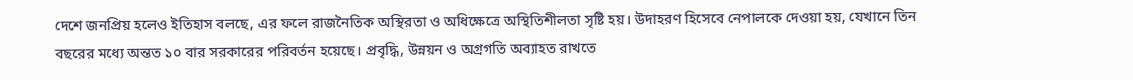দেশে জনপ্রিয় হলেও ইতিহাস বলছে, এর ফলে রাজনৈতিক অস্থিরতা ও অধিক্ষেত্রে অস্থিতিশীলতা সৃষ্টি হয়। উদাহরণ হিসেবে নেপালকে দেওয়া হয়, যেখানে তিন বছরের মধ্যে অন্তত ১০ বার সরকারের পরিবর্তন হয়েছে। প্রবৃদ্ধি, উন্নয়ন ও অগ্রগতি অব্যাহত রাখতে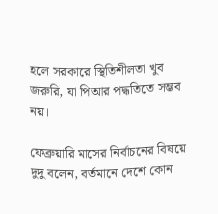হলে সরকারে স্থিতিশীলতা খুব জরুরি, যা পিআর পদ্ধতিতে সম্ভব নয়।

ফেব্রুয়ারি মাসের নির্বাচনের বিষয়ে দুদু বলেন, বর্তমানে দেশে কোন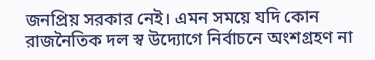জনপ্রিয় সরকার নেই। এমন সময়ে যদি কোন রাজনৈতিক দল স্ব উদ্যোগে নির্বাচনে অংশগ্রহণ না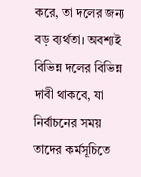করে, তা দলের জন্য বড় ব্যর্থতা। অবশ্যই বিভিন্ন দলের বিভিন্ন দাবী থাকবে, যা নির্বাচনের সময় তাদের কর্মসূচিতে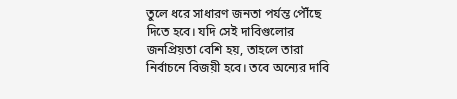তুলে ধরে সাধারণ জনতা পর্যন্ত পৌঁছে দিতে হবে। যদি সেই দাবিগুলোর জনপ্রিয়তা বেশি হয়, তাহলে তারা নির্বাচনে বিজয়ী হবে। তবে অন্যের দাবি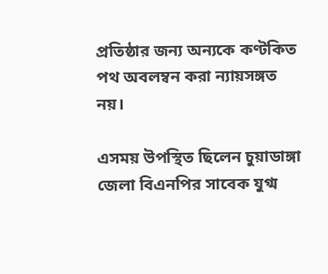প্রতিষ্ঠার জন্য অন্যকে কণ্টকিত পথ অবলম্বন করা ন্যায়সঙ্গত নয়।

এসময় উপস্থিত ছিলেন চুয়াডাঙ্গা জেলা বিএনপির সাবেক যুগ্ম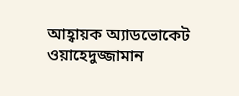আহ্বায়ক অ্যাডভোকেট ওয়াহেদুজ্জামান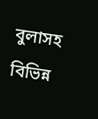বুলাসহ বিভিন্ন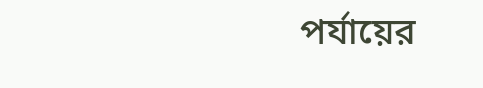পর্যায়ের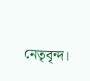নেতৃবৃন্দ।